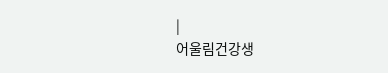|
어울림건강생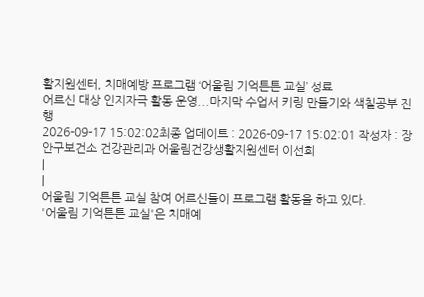활지원센터, 치매예방 프로그램 ‘어울림 기억튼튼 교실’ 성료
어르신 대상 인지자극 활동 운영...마지막 수업서 키링 만들기와 색칠공부 진행
2026-09-17 15:02:02최종 업데이트 : 2026-09-17 15:02:01 작성자 : 장안구보건소 건강관리과 어울림건강생활지원센터 이선희
|
|
어울림 기억튼튼 교실 참여 어르신들이 프로그램 활동을 하고 있다.
'어울림 기억튼튼 교실'은 치매예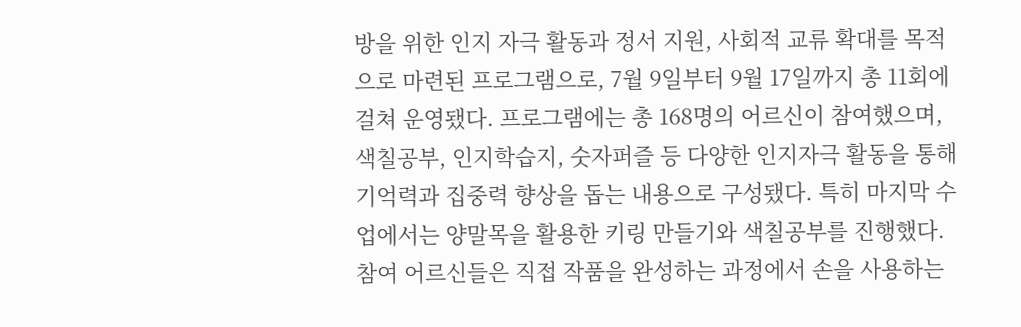방을 위한 인지 자극 활동과 정서 지원, 사회적 교류 확대를 목적으로 마련된 프로그램으로, 7월 9일부터 9월 17일까지 총 11회에 걸쳐 운영됐다. 프로그램에는 총 168명의 어르신이 참여했으며, 색칠공부, 인지학습지, 숫자퍼즐 등 다양한 인지자극 활동을 통해 기억력과 집중력 향상을 돕는 내용으로 구성됐다. 특히 마지막 수업에서는 양말목을 활용한 키링 만들기와 색칠공부를 진행했다. 참여 어르신들은 직접 작품을 완성하는 과정에서 손을 사용하는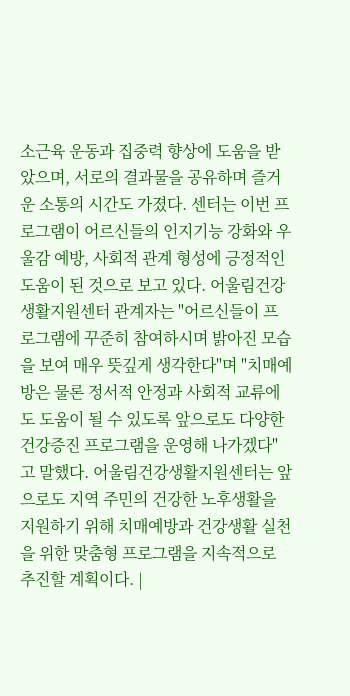소근육 운동과 집중력 향상에 도움을 받았으며, 서로의 결과물을 공유하며 즐거운 소통의 시간도 가졌다. 센터는 이번 프로그램이 어르신들의 인지기능 강화와 우울감 예방, 사회적 관계 형성에 긍정적인 도움이 된 것으로 보고 있다. 어울림건강생활지원센터 관계자는 "어르신들이 프로그램에 꾸준히 참여하시며 밝아진 모습을 보여 매우 뜻깊게 생각한다"며 "치매예방은 물론 정서적 안정과 사회적 교류에도 도움이 될 수 있도록 앞으로도 다양한 건강증진 프로그램을 운영해 나가겠다"고 말했다. 어울림건강생활지원센터는 앞으로도 지역 주민의 건강한 노후생활을 지원하기 위해 치매예방과 건강생활 실천을 위한 맞춤형 프로그램을 지속적으로 추진할 계획이다. |